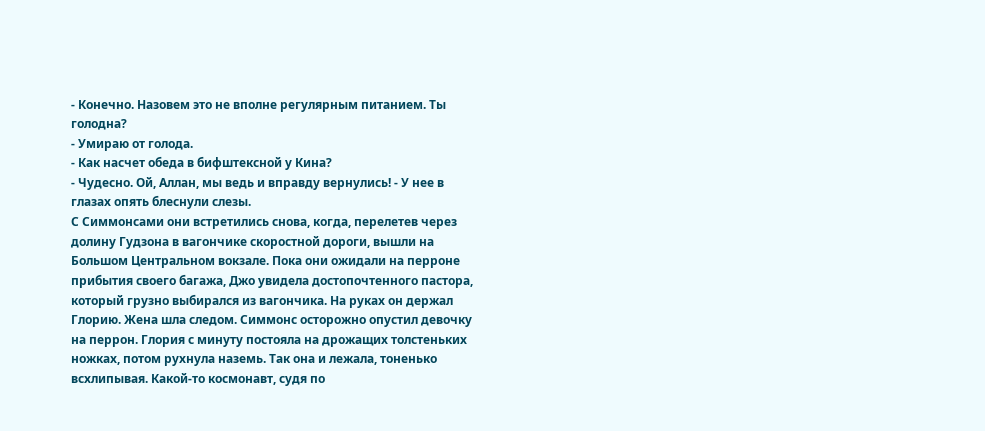- Конечно. Назовем это не вполне регулярным питанием. Ты голодна?
- Умираю от голода.
- Как насчет обеда в бифштексной у Кина?
- Чудесно. Ой, Аллан, мы ведь и вправду вернулись! - У нее в глазах опять блеснули слезы.
С Симмонсами они встретились снова, когда, перелетев через долину Гудзона в вагончике скоростной дороги, вышли на Большом Центральном вокзале. Пока они ожидали на перроне прибытия своего багажа, Джо увидела достопочтенного пастора, который грузно выбирался из вагончика. На руках он держал Глорию. Жена шла следом. Симмонс осторожно опустил девочку на перрон. Глория с минуту постояла на дрожащих толстеньких ножках, потом рухнула наземь. Так она и лежала, тоненько всхлипывая. Какой-то космонавт, судя по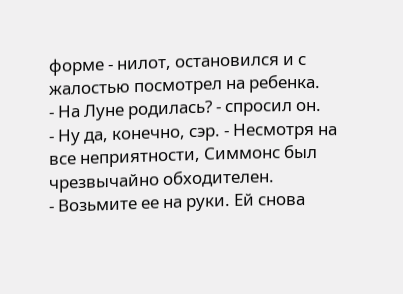форме - нилот, остановился и с жалостью посмотрел на ребенка.
- На Луне родилась? - спросил он.
- Ну да, конечно, сэр. - Несмотря на все неприятности, Симмонс был чрезвычайно обходителен.
- Возьмите ее на руки. Ей снова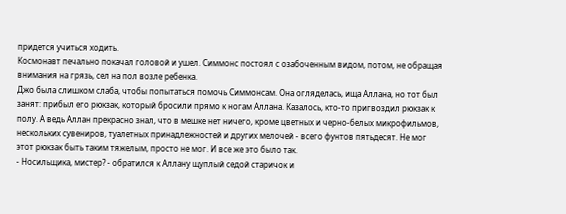придется учиться ходить.
Космонавт печально покачал головой и ушел. Симмонс постоял с озабоченным видом, потом, не обращая внимания на грязь, сел на пол возле ребенка.
Джо была слишком слаба, чтобы попытаться помочь Симмонсам. Она огляделась, ища Аллана, но тот был занят: прибыл его рюкзак, который бросили прямо к ногам Аллана. Казалось, кто-то пригвоздил рюкзак к полу. А ведь Аллан прекрасно знал, что в мешке нет ничего, кроме цветных и черно-белых микрофильмов, нескольких сувениров, туалетных принадлежностей и других мелочей - всего фунтов пятьдесят. Не мог этот рюкзак быть таким тяжелым, просто не мог. И все же это было так.
- Носильщика, мистер? - обратился к Аллану щуплый седой старичок и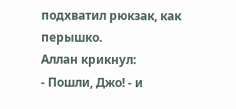подхватил рюкзак, как перышко.
Аллан крикнул:
- Пошли, Джо! - и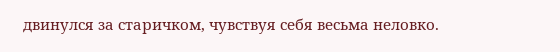двинулся за старичком, чувствуя себя весьма неловко.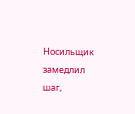Носильщик замедлил шаг,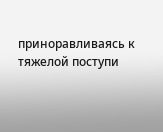приноравливаясь к тяжелой поступи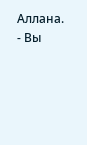Аллана.
- Вы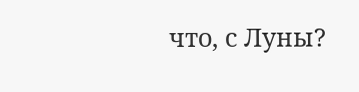что, с Луны?